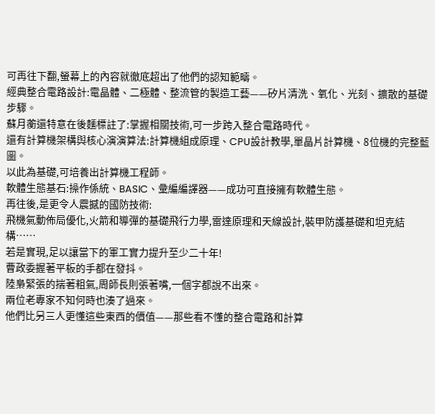可再往下翻,螢幕上的內容就徹底超出了他們的認知範疇。
經典整合電路設計:電晶體、二極體、整流管的製造工藝——矽片清洗、氧化、光刻、擴散的基礎步驟。
蘇月蘅還特意在後麵標註了:掌握相關技術,可一步跨入整合電路時代。
還有計算機架構與核心演演算法:計算機組成原理、CPU設計教學,單晶片計算機、8位機的完整藍圖。
以此為基礎,可培養出計算機工程師。
軟體生態基石:操作係統、BASIC、彙編編譯器——成功可直接擁有軟體生態。
再往後,是更令人震撼的國防技術:
飛機氣動佈局優化,火箭和導彈的基礎飛行力學,雷達原理和天線設計,裝甲防護基礎和坦克結構……
若是實現,足以讓當下的軍工實力提升至少二十年!
曹政委握著平板的手都在發抖。
陸梟緊張的揣著粗氣,周師長則張著嘴,一個字都說不出來。
兩位老專家不知何時也湊了過來。
他們比另三人更懂這些東西的價值——那些看不懂的整合電路和計算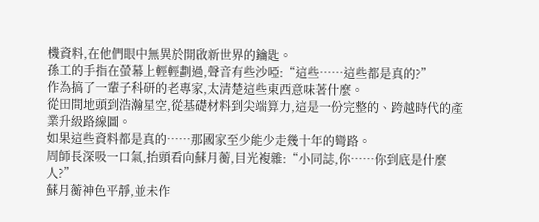機資料,在他們眼中無異於開啟新世界的鑰匙。
孫工的手指在螢幕上輕輕劃過,聲音有些沙啞:“這些……這些都是真的?”
作為搞了一輩子科研的老專家,太清楚這些東西意味著什麼。
從田間地頭到浩瀚星空,從基礎材料到尖端算力,這是一份完整的、跨越時代的產業升級路線圖。
如果這些資料都是真的……那國家至少能少走幾十年的彎路。
周師長深吸一口氣,抬頭看向蘇月蘅,目光複雜:“小同誌,你……你到底是什麼人?”
蘇月蘅神色平靜,並未作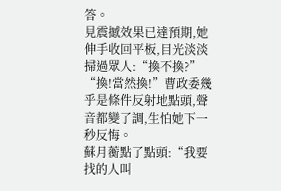答。
見震撼效果已達預期,她伸手收回平板,目光淡淡掃過眾人:“換不換?”
“換!當然換!”曹政委幾乎是條件反射地點頭,聲音都變了調,生怕她下一秒反悔。
蘇月蘅點了點頭:“我要找的人叫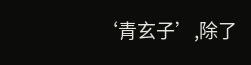‘青玄子’,除了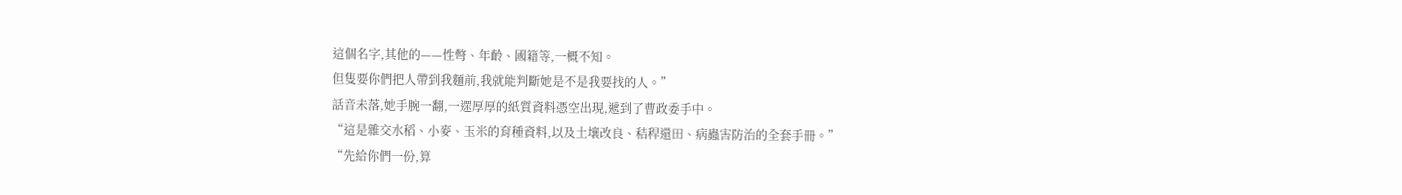這個名字,其他的——性彆、年齡、國籍等,一概不知。
但隻要你們把人帶到我麵前,我就能判斷她是不是我要找的人。”
話音未落,她手腕一翻,一遝厚厚的紙質資料憑空出現,遞到了曹政委手中。
“這是雜交水稻、小麥、玉米的育種資料,以及土壤改良、秸稈還田、病蟲害防治的全套手冊。”
“先給你們一份,算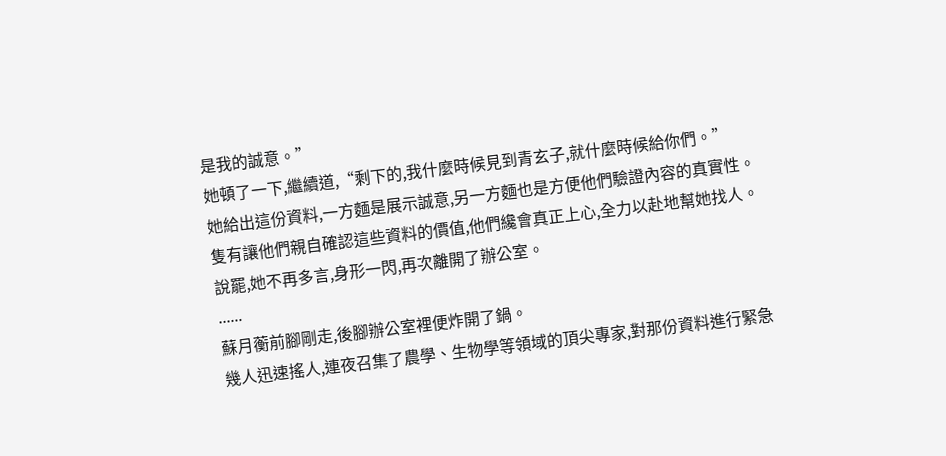是我的誠意。”
她頓了一下,繼續道,“剩下的,我什麼時候見到青玄子,就什麼時候給你們。”
她給出這份資料,一方麵是展示誠意,另一方麵也是方便他們驗證內容的真實性。
隻有讓他們親自確認這些資料的價值,他們纔會真正上心,全力以赴地幫她找人。
說罷,她不再多言,身形一閃,再次離開了辦公室。
......
蘇月蘅前腳剛走,後腳辦公室裡便炸開了鍋。
幾人迅速搖人,連夜召集了農學、生物學等領域的頂尖專家,對那份資料進行緊急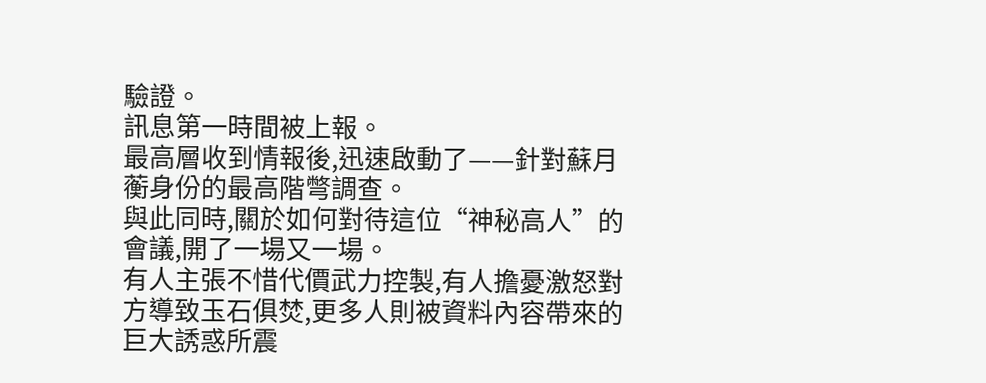驗證。
訊息第一時間被上報。
最高層收到情報後,迅速啟動了——針對蘇月蘅身份的最高階彆調查。
與此同時,關於如何對待這位“神秘高人”的會議,開了一場又一場。
有人主張不惜代價武力控製,有人擔憂激怒對方導致玉石俱焚,更多人則被資料內容帶來的巨大誘惑所震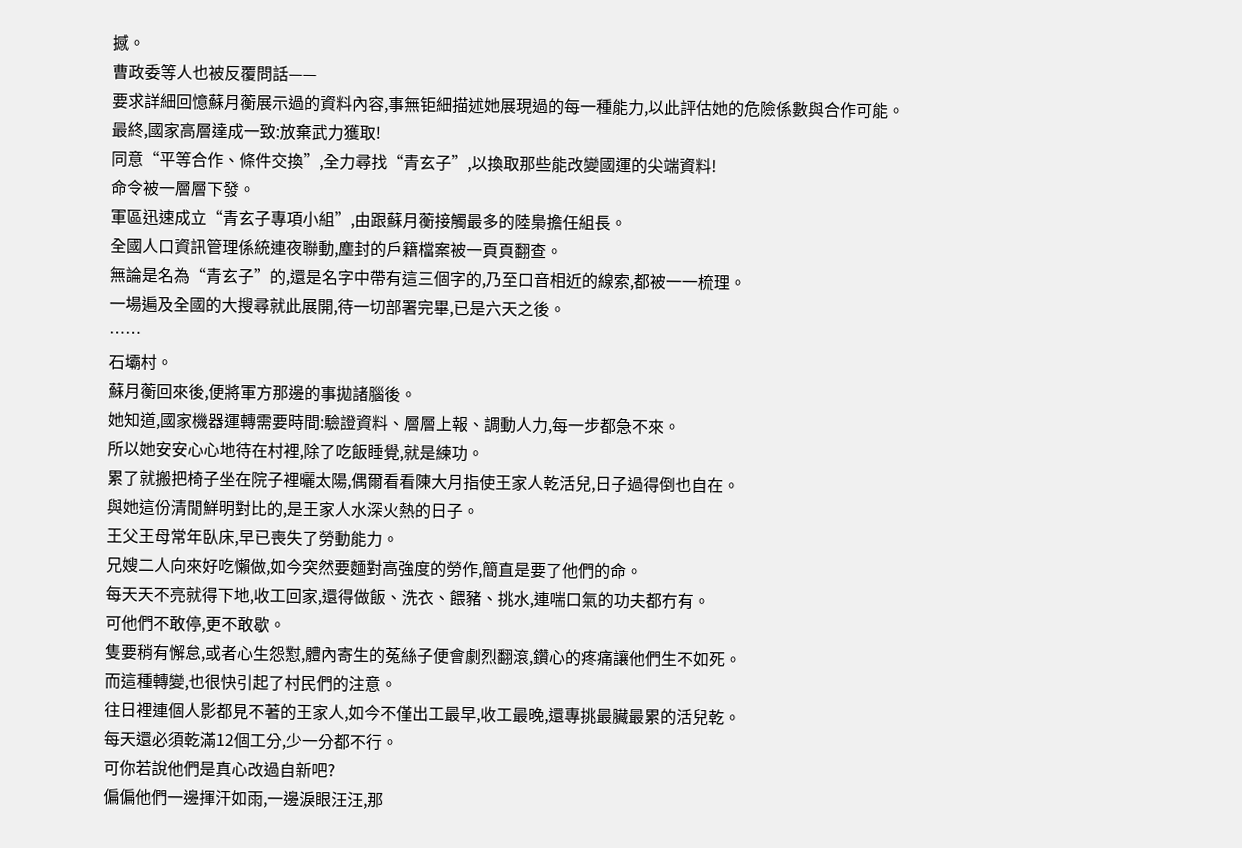撼。
曹政委等人也被反覆問話——
要求詳細回憶蘇月蘅展示過的資料內容,事無钜細描述她展現過的每一種能力,以此評估她的危險係數與合作可能。
最終,國家高層達成一致:放棄武力獲取!
同意“平等合作、條件交換”,全力尋找“青玄子”,以換取那些能改變國運的尖端資料!
命令被一層層下發。
軍區迅速成立“青玄子專項小組”,由跟蘇月蘅接觸最多的陸梟擔任組長。
全國人口資訊管理係統連夜聯動,塵封的戶籍檔案被一頁頁翻查。
無論是名為“青玄子”的,還是名字中帶有這三個字的,乃至口音相近的線索,都被一一梳理。
一場遍及全國的大搜尋就此展開,待一切部署完畢,已是六天之後。
……
石壩村。
蘇月蘅回來後,便將軍方那邊的事拋諸腦後。
她知道,國家機器運轉需要時間:驗證資料、層層上報、調動人力,每一步都急不來。
所以她安安心心地待在村裡,除了吃飯睡覺,就是練功。
累了就搬把椅子坐在院子裡曬太陽,偶爾看看陳大月指使王家人乾活兒,日子過得倒也自在。
與她這份清閒鮮明對比的,是王家人水深火熱的日子。
王父王母常年臥床,早已喪失了勞動能力。
兄嫂二人向來好吃懶做,如今突然要麵對高強度的勞作,簡直是要了他們的命。
每天天不亮就得下地,收工回家,還得做飯、洗衣、餵豬、挑水,連喘口氣的功夫都冇有。
可他們不敢停,更不敢歇。
隻要稍有懈怠,或者心生怨懟,體內寄生的菟絲子便會劇烈翻滾,鑽心的疼痛讓他們生不如死。
而這種轉變,也很快引起了村民們的注意。
往日裡連個人影都見不著的王家人,如今不僅出工最早,收工最晚,還專挑最臟最累的活兒乾。
每天還必須乾滿12個工分,少一分都不行。
可你若說他們是真心改過自新吧?
偏偏他們一邊揮汗如雨,一邊淚眼汪汪,那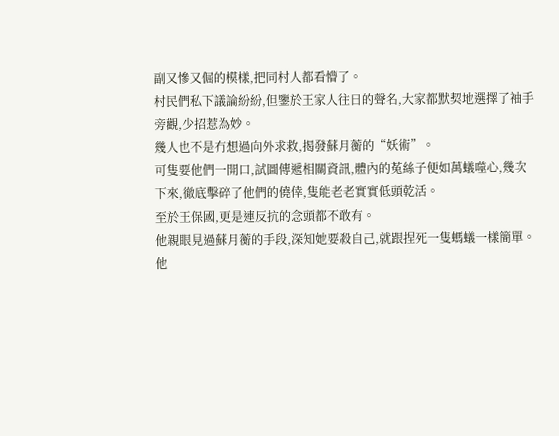副又慘又倔的模樣,把同村人都看懵了。
村民們私下議論紛紛,但鑒於王家人往日的聲名,大家都默契地選擇了袖手旁觀,少招惹為妙。
幾人也不是冇想過向外求救,揭發蘇月蘅的“妖術”。
可隻要他們一開口,試圖傳遞相關資訊,體內的菟絲子便如萬蟻噬心,幾次下來,徹底擊碎了他們的僥倖,隻能老老實實低頭乾活。
至於王保國,更是連反抗的念頭都不敢有。
他親眼見過蘇月蘅的手段,深知她要殺自己,就跟捏死一隻螞蟻一樣簡單。
他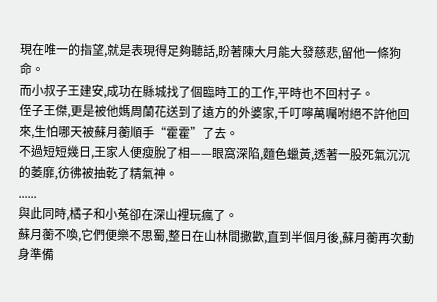現在唯一的指望,就是表現得足夠聽話,盼著陳大月能大發慈悲,留他一條狗命。
而小叔子王建安,成功在縣城找了個臨時工的工作,平時也不回村子。
侄子王傑,更是被他媽周蘭花送到了遠方的外婆家,千叮嚀萬囑咐絕不許他回來,生怕哪天被蘇月蘅順手“霍霍”了去。
不過短短幾日,王家人便瘦脫了相——眼窩深陷,麵色蠟黃,透著一股死氣沉沉的萎靡,彷彿被抽乾了精氣神。
......
與此同時,橘子和小菟卻在深山裡玩瘋了。
蘇月蘅不喚,它們便樂不思蜀,整日在山林間撒歡,直到半個月後,蘇月蘅再次動身準備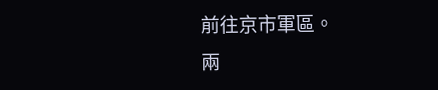前往京市軍區。
兩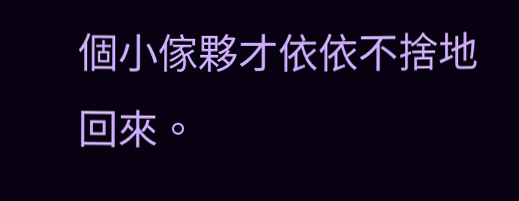個小傢夥才依依不捨地回來。